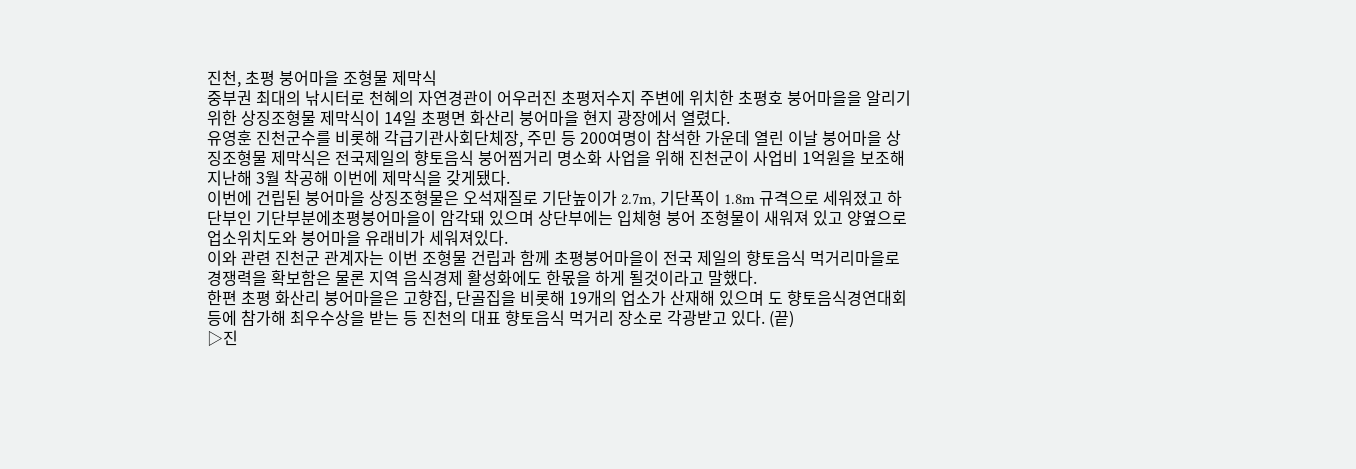진천, 초평 붕어마을 조형물 제막식
중부권 최대의 낚시터로 천혜의 자연경관이 어우러진 초평저수지 주변에 위치한 초평호 붕어마을을 알리기 위한 상징조형물 제막식이 14일 초평면 화산리 붕어마을 현지 광장에서 열렸다.
유영훈 진천군수를 비롯해 각급기관사회단체장, 주민 등 200여명이 참석한 가운데 열린 이날 붕어마을 상징조형물 제막식은 전국제일의 향토음식 붕어찜거리 명소화 사업을 위해 진천군이 사업비 1억원을 보조해 지난해 3월 착공해 이번에 제막식을 갖게됐다.
이번에 건립된 붕어마을 상징조형물은 오석재질로 기단높이가 2.7m, 기단폭이 1.8m 규격으로 세워졌고 하단부인 기단부분에초평붕어마을이 암각돼 있으며 상단부에는 입체형 붕어 조형물이 새워져 있고 양옆으로 업소위치도와 붕어마을 유래비가 세워져있다.
이와 관련 진천군 관계자는 이번 조형물 건립과 함께 초평붕어마을이 전국 제일의 향토음식 먹거리마을로 경쟁력을 확보함은 물론 지역 음식경제 활성화에도 한몫을 하게 될것이라고 말했다.
한편 초평 화산리 붕어마을은 고향집, 단골집을 비롯해 19개의 업소가 산재해 있으며 도 향토음식경연대회 등에 참가해 최우수상을 받는 등 진천의 대표 향토음식 먹거리 장소로 각광받고 있다. (끝)
▷진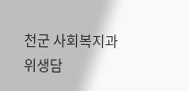천군 사회복지과 위생담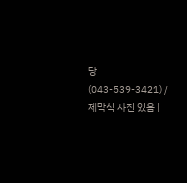당(043-539-3421) /제막식 사진 있음 |